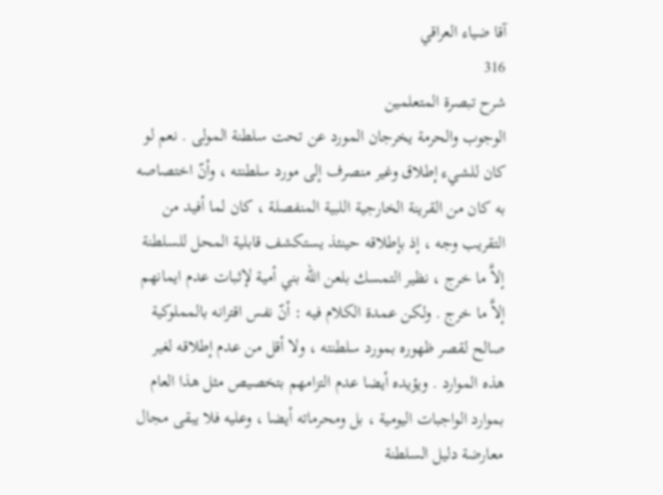آقا ضياء العراقي
316
شرح تبصرة المتعلمين
الوجوب والحرمة يخرجان المورد عن تحت سلطنة المولى . نعم لو كان للشيء إطلاق وغير منصرف إلى مورد سلطنته ، وأنّ اختصاصه به كان من القرينة الخارجية اللبية المنفصلة ، كان لما أفيد من التقريب وجه ، إذ بإطلاقه حينئذ يستكشف قابلية المحل للسلطنة إلاَّ ما خرج ، نظير التمسك بلعن الله بني أمية لإثبات عدم ايمانهم إلاَّ ما خرج . ولكن عمدة الكلام فيه : أنّ نفس اقترانه بالمملوكية صالح لقصر ظهوره بمورد سلطنته ، ولا أقل من عدم إطلاقه لغير هذه الموارد . ويؤيده أيضا عدم التزامهم بتخصيص مثل هذا العام بموارد الواجبات اليومية ، بل ومحرماته أيضا ، وعليه فلا يبقى مجال معارضة دليل السلطنة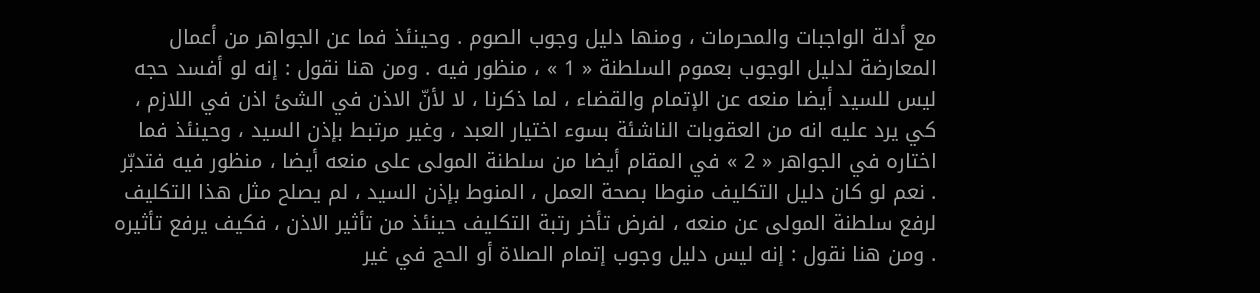مع أدلة الواجبات والمحرمات ، ومنها دليل وجوب الصوم . وحينئذ فما عن الجواهر من أعمال المعارضة لدليل الوجوب بعموم السلطنة « 1 » ، منظور فيه . ومن هنا نقول : إنه لو أفسد حجه ليس للسيد أيضا منعه عن الإتمام والقضاء ، لما ذكرنا ، لا لأنّ الاذن في الشئ اذن في اللازم ، كي يرد عليه انه من العقوبات الناشئة بسوء اختيار العبد ، وغير مرتبط بإذن السيد ، وحينئذ فما اختاره في الجواهر « 2 » في المقام أيضا من سلطنة المولى على منعه أيضا ، منظور فيه فتدبّر . نعم لو كان دليل التكليف منوطا بصحة العمل ، المنوط بإذن السيد ، لم يصلح مثل هذا التكليف لرفع سلطنة المولى عن منعه ، لفرض تأخر رتبة التكليف حينئذ من تأثير الاذن ، فكيف يرفع تأثيره . ومن هنا نقول : إنه ليس دليل وجوب إتمام الصلاة أو الحج في غير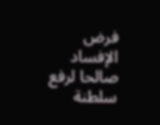فرض الإفساد صالحا لرفع سلطنة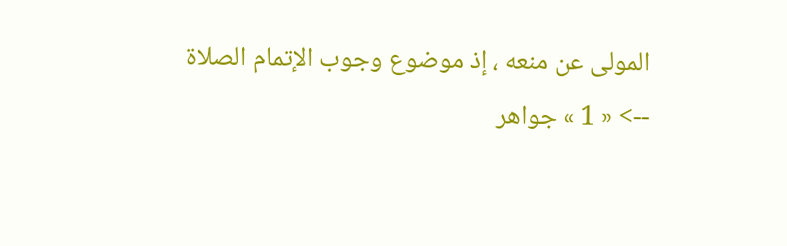المولى عن منعه ، إذ موضوع وجوب الإتمام الصلاة
--> « 1 » جواهر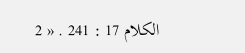الكلام 17 : 241 . « 2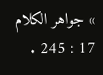» جواهر الكلام 17 : 245 .